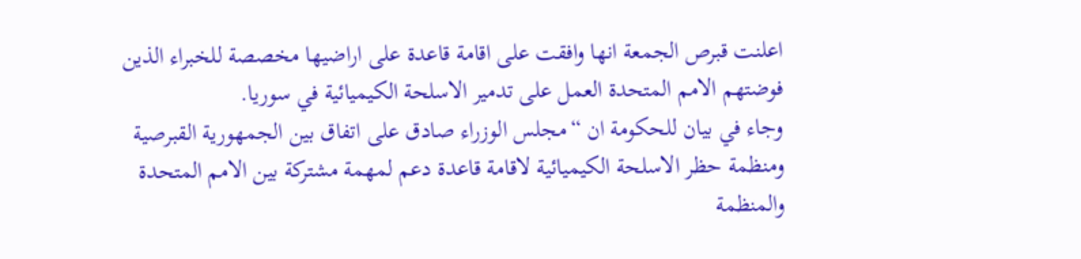اعلنت قبرص الجمعة انها وافقت على اقامة قاعدة على اراضيها مخصصة للخبراء الذين فوضتهم الامم المتحدة العمل على تدمير الاسلحة الكيميائية في سوريا.
وجاء في بيان للحكومة ان “مجلس الوزراء صادق على اتفاق بين الجمهورية القبرصية ومنظمة حظر الاسلحة الكيميائية لاقامة قاعدة دعم لمهمة مشتركة بين الامم المتحدة والمنظمة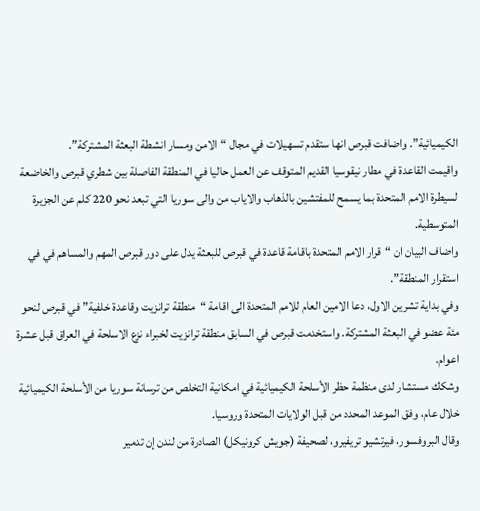الكيميائية”. واضافت قبرص انها ستقدم تسهيلات في مجال “الامن ومسار انشطة البعثة المشتركة”.
واقيمت القاعدة في مطار نيقوسيا القديم المتوقف عن العمل حاليا في المنطقة الفاصلة بين شطري قبرص والخاضعة لسيطرة الامم المتحدة بما يسمح للمفتشين بالذهاب والاياب من والى سوريا التي تبعد نحو 220 كلم عن الجزيرة المتوسطية.
واضاف البيان ان “قرار الامم المتحدة باقامة قاعدة في قبرص للبعثة يدل على دور قبرص المهم والمساهم في في استقرار المنطقة”.
وفي بداية تشرين الاول، دعا الامين العام للامم المتحدة الى اقامة “منطقة ترانزيت وقاعدة خلفية” في قبرص لنحو مئة عضو في البعثة المشتركة. واستخدمت قبرص في السابق منطقة ترانزيت لخبراء نزع الاسلحة في العراق قبل عشرة اعوام.
وشكك مستشار لدى منظمة حظر الأسلحة الكيميائية في امكانية التخلص من ترسانة سوريا من الأسلحة الكيميائية خلال عام، وفق الموعد المحدد من قبل الولايات المتحدة وروسيا.
وقال البروفسور، فيرتشيو تريفيرو، لصحيفة (جويش كرونيكل) الصادرة من لندن إن تدمير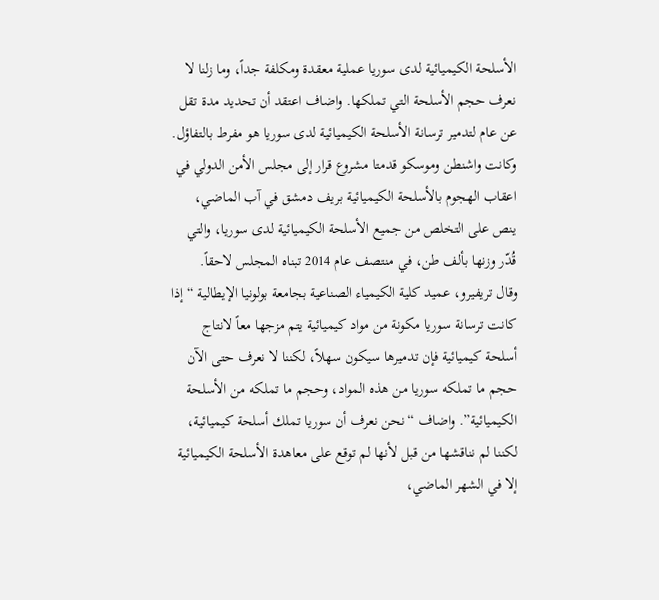الأسلحة الكيميائية لدى سوريا عملية معقدة ومكلفة جداً، وما زلنا لا نعرف حجم الأسلحة التي تملكها. واضاف اعتقد أن تحديد مدة تقل عن عام لتدمير ترسانة الأسلحة الكيميائية لدى سوريا هو مفرط بالتفاؤل.
وكانت واشنطن وموسكو قدمتا مشروع قرار إلى مجلس الأمن الدولي في اعقاب الهجوم بالأسلحة الكيميائية بريف دمشق في آب الماضي، ينص على التخلص من جميع الأسلحة الكيميائية لدى سوريا، والتي قُدّر وزنها بألف طن، في منتصف عام 2014 تبناه المجلس لاحقاً.
وقال تريفيرو، عميد كلية الكيمياء الصناعية بجامعة بولونيا الإيطالية “إذا كانت ترسانة سوريا مكونة من مواد كيميائية يتم مزجها معاً لانتاج أسلحة كيميائية فإن تدميرها سيكون سهلاً، لكننا لا نعرف حتى الآن حجم ما تملكه سوريا من هذه المواد، وحجم ما تملكه من الأسلحة الكيميائية”. واضاف “نحن نعرف أن سوريا تملك أسلحة كيميائية، لكننا لم نناقشها من قبل لأنها لم توقع على معاهدة الأسلحة الكيميائية إلا في الشهر الماضي،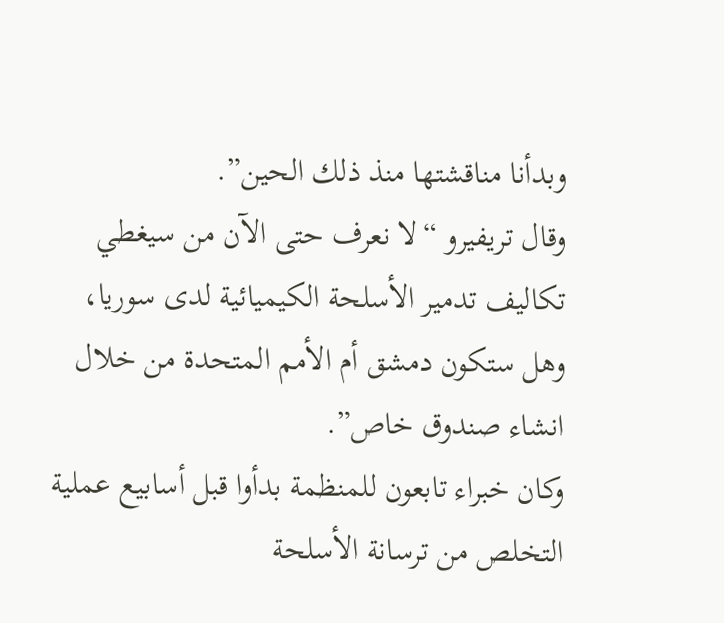وبدأنا مناقشتها منذ ذلك الحين”.
وقال تريفيرو “لا نعرف حتى الآن من سيغطي تكاليف تدمير الأسلحة الكيميائية لدى سوريا، وهل ستكون دمشق أم الأمم المتحدة من خلال انشاء صندوق خاص”.
وكان خبراء تابعون للمنظمة بدأوا قبل أسابيع عملية التخلص من ترسانة الأسلحة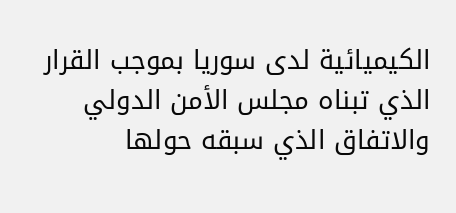الكيميائية لدى سوريا بموجب القرار الذي تبناه مجلس الأمن الدولي والاتفاق الذي سبقه حولها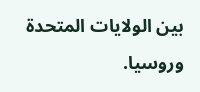بين الولايات المتحدة وروسيا.